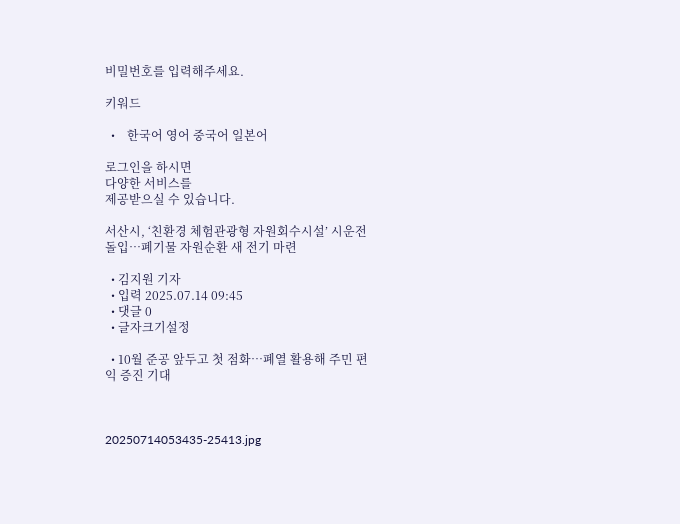비밀번호를 입력해주세요.

키워드

  •    한국어 영어 중국어 일본어

로그인을 하시면
다양한 서비스를
제공받으실 수 있습니다.

서산시, ‘친환경 체험관광형 자원회수시설’ 시운전 돌입…폐기물 자원순환 새 전기 마련

  • 김지원 기자
  • 입력 2025.07.14 09:45
  • 댓글 0
  • 글자크기설정

  • 10월 준공 앞두고 첫 점화…폐열 활용해 주민 편익 증진 기대



20250714053435-25413.jpg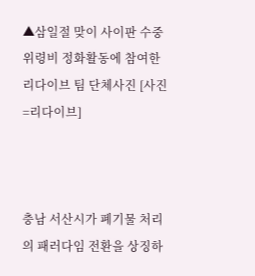▲삼일절 맞이 사이판 수중 위령비 정화활동에 참여한 리다이브 팀 단체사진 [사진=리다이브]



충남 서산시가 폐기물 처리의 패러다임 전환을 상징하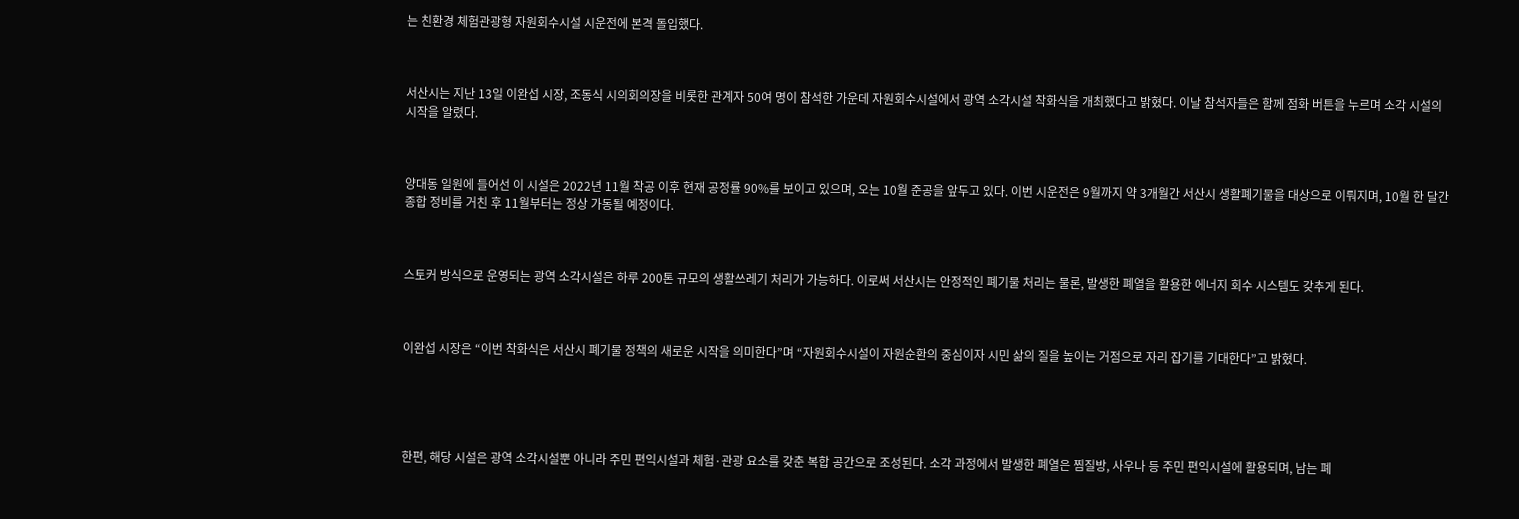는 친환경 체험관광형 자원회수시설 시운전에 본격 돌입했다.



서산시는 지난 13일 이완섭 시장, 조동식 시의회의장을 비롯한 관계자 50여 명이 참석한 가운데 자원회수시설에서 광역 소각시설 착화식을 개최했다고 밝혔다. 이날 참석자들은 함께 점화 버튼을 누르며 소각 시설의 시작을 알렸다.



양대동 일원에 들어선 이 시설은 2022년 11월 착공 이후 현재 공정률 90%를 보이고 있으며, 오는 10월 준공을 앞두고 있다. 이번 시운전은 9월까지 약 3개월간 서산시 생활폐기물을 대상으로 이뤄지며, 10월 한 달간 종합 정비를 거친 후 11월부터는 정상 가동될 예정이다.



스토커 방식으로 운영되는 광역 소각시설은 하루 200톤 규모의 생활쓰레기 처리가 가능하다. 이로써 서산시는 안정적인 폐기물 처리는 물론, 발생한 폐열을 활용한 에너지 회수 시스템도 갖추게 된다.



이완섭 시장은 “이번 착화식은 서산시 폐기물 정책의 새로운 시작을 의미한다”며 “자원회수시설이 자원순환의 중심이자 시민 삶의 질을 높이는 거점으로 자리 잡기를 기대한다”고 밝혔다.





한편, 해당 시설은 광역 소각시설뿐 아니라 주민 편익시설과 체험·관광 요소를 갖춘 복합 공간으로 조성된다. 소각 과정에서 발생한 폐열은 찜질방, 사우나 등 주민 편익시설에 활용되며, 남는 폐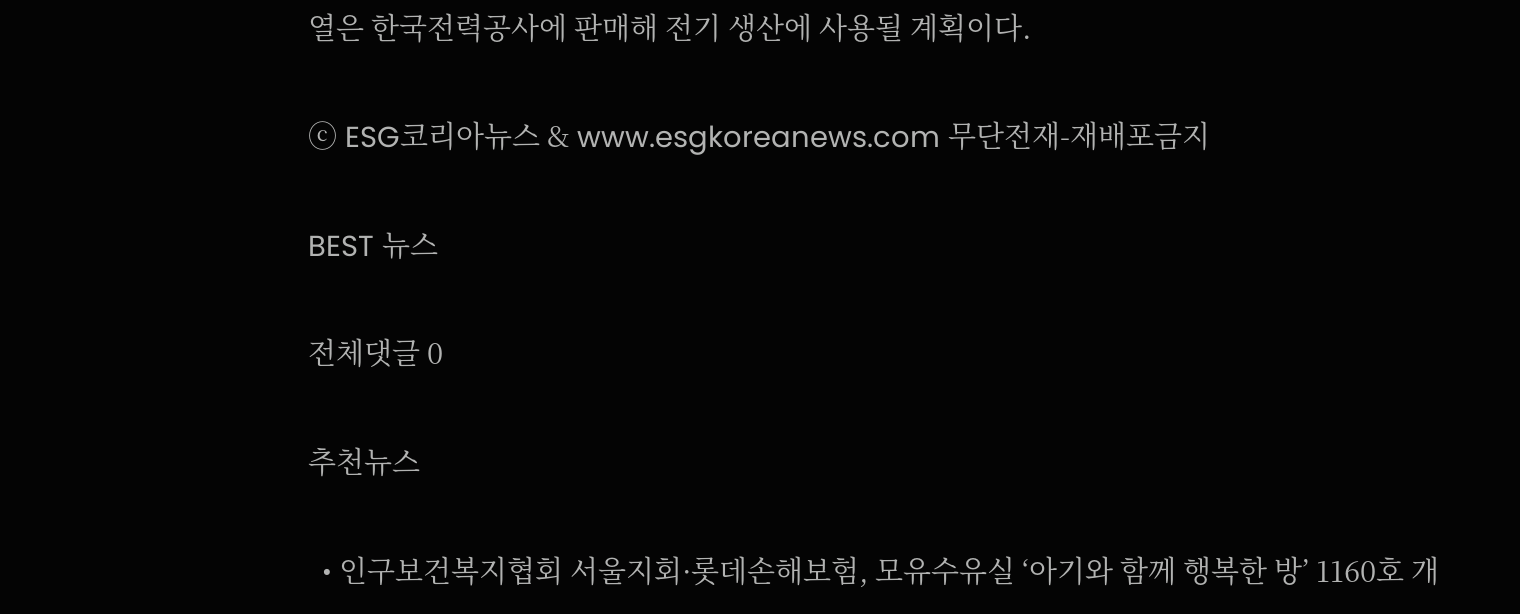열은 한국전력공사에 판매해 전기 생산에 사용될 계획이다.

ⓒ ESG코리아뉴스 & www.esgkoreanews.com 무단전재-재배포금지

BEST 뉴스

전체댓글 0

추천뉴스

  • 인구보건복지협회 서울지회·롯데손해보험, 모유수유실 ‘아기와 함께 행복한 방’ 1160호 개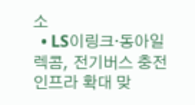소
  • LS이링크·동아일렉콤, 전기버스 충전 인프라 확대 맞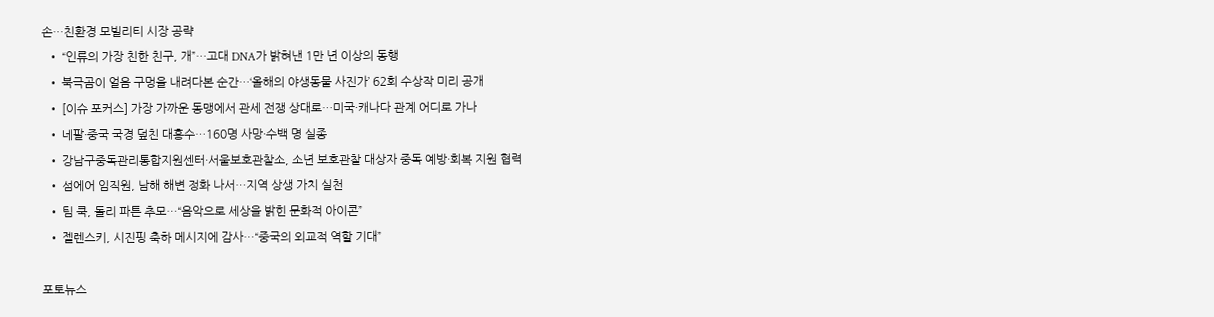손…친환경 모빌리티 시장 공략
  • “인류의 가장 친한 친구, 개”…고대 DNA가 밝혀낸 1만 년 이상의 동행
  • 북극곰이 얼음 구멍을 내려다본 순간…‘올해의 야생동물 사진가’ 62회 수상작 미리 공개
  • [이슈 포커스] 가장 가까운 동맹에서 관세 전쟁 상대로…미국·캐나다 관계 어디로 가나
  • 네팔·중국 국경 덮친 대홍수…160명 사망·수백 명 실종
  • 강남구중독관리통합지원센터·서울보호관찰소, 소년 보호관찰 대상자 중독 예방·회복 지원 협력
  • 섬에어 임직원, 남해 해변 정화 나서…지역 상생 가치 실천
  • 팀 쿡, 돌리 파튼 추모…“음악으로 세상을 밝힌 문화적 아이콘”
  • 젤렌스키, 시진핑 축하 메시지에 감사…“중국의 외교적 역할 기대”

포토뉴스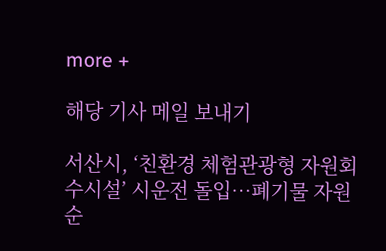more +

해당 기사 메일 보내기

서산시, ‘친환경 체험관광형 자원회수시설’ 시운전 돌입…폐기물 자원순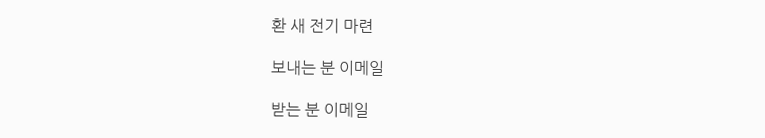환 새 전기 마련

보내는 분 이메일

받는 분 이메일